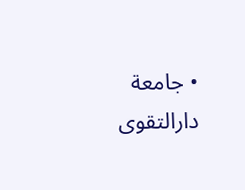• جامعة دارالتقوی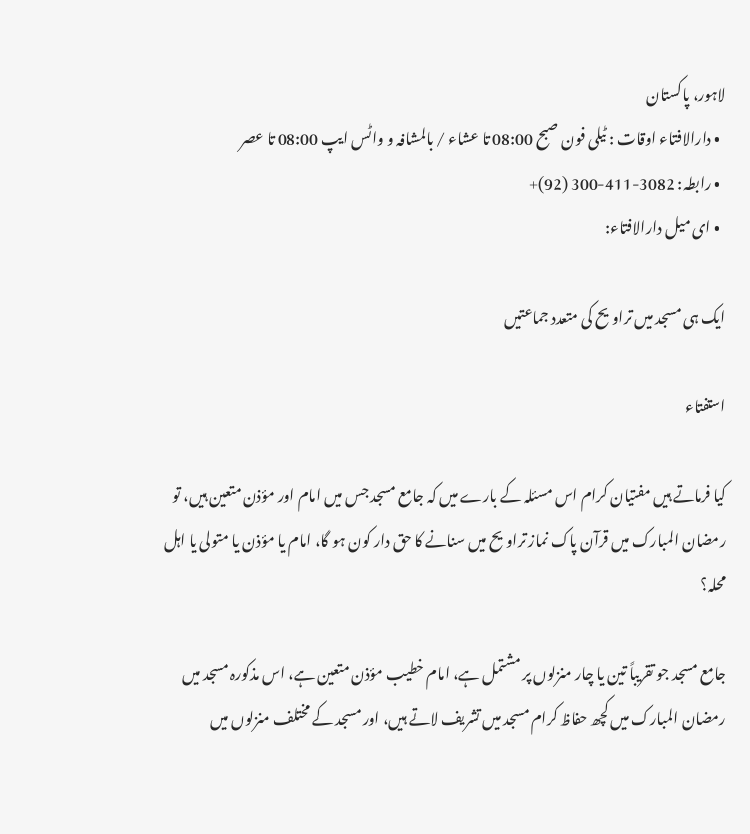لاہور، پاکستان
  • دارالافتاء اوقات : ٹیلی فون صبح 08:00 تا عشاء / بالمشافہ و واٹس ایپ 08:00 تا عصر
  • رابطہ: 3082-411-300 (92)+
  • ای میل دارالافتاء:

ایک ہی مسجد میں تراویح کی متعدد جماعتیں

استفتاء

کیا فرماتے ہیں مفتیان کرام اس مسئلہ کے بارے میں کہ جامع مسجد جس میں امام اور مؤذن متعین ہیں، تو رمضان المبارک میں قرآن پاک نماز تراویح میں سنانے کا حق دار کون ہو گا، امام یا مؤذن یا متولی یا اہل محلہ؟

جامع مسجد جو تقریباً تین یا چار منزلوں پر مشتمل ہے، امام خطیب مؤذن متعین ہے، اس مذکورہ مسجد میں رمضان المبارک میں کچھ حفاظ کرام مسجد میں تشریف لاتے ہیں، اور مسجد کے مختلف منزلوں میں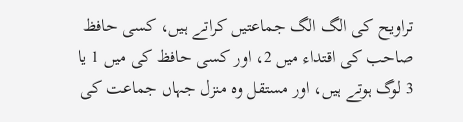تراویح کی الگ الگ جماعتیں کراتے ہیں، کسی حافظ صاحب کی اقتداء میں 2، اور کسی حافظ کی میں 1 یا 3 لوگ ہوتے ہیں، اور مستقل وہ منزل جہاں جماعت کی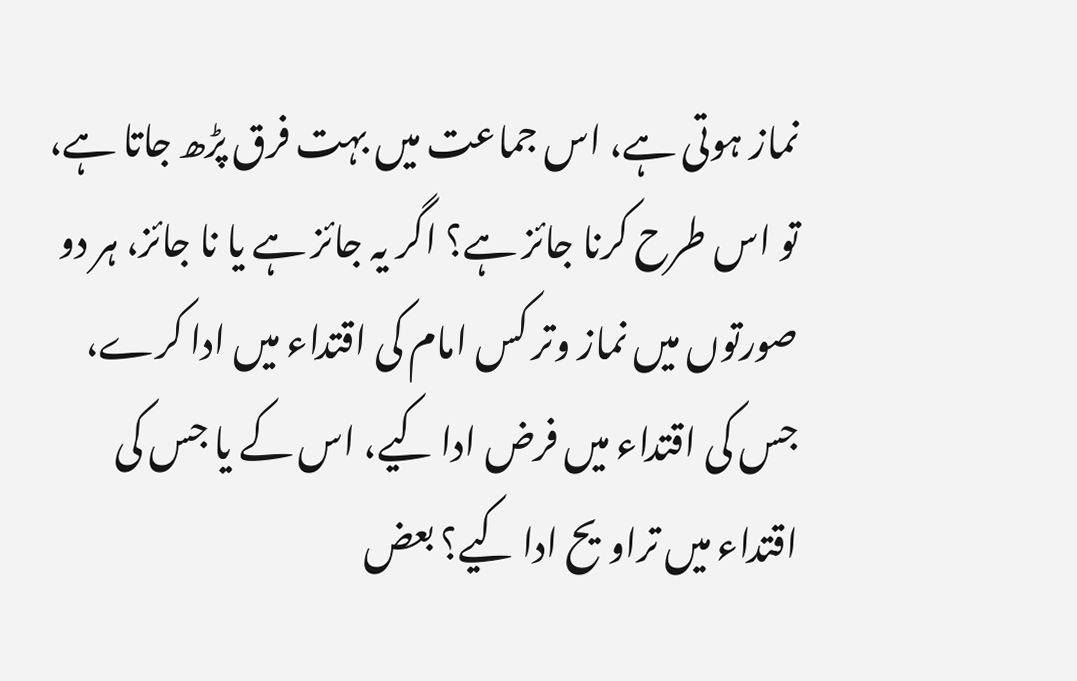نماز ہوتی ہے، اس جماعت میں بہت فرق پڑھ جاتا ہے، تو اس طرح کرنا جائز ہے؟ اگر یہ جائز ہے یا نا جائز، ہر دو صورتوں میں نماز وتر کس امام کی اقتداء میں ادا کرے، جس کی اقتداء میں فرض ادا کیے، اس کے یا جس کی اقتداء میں تراویح ادا کیے؟ بعض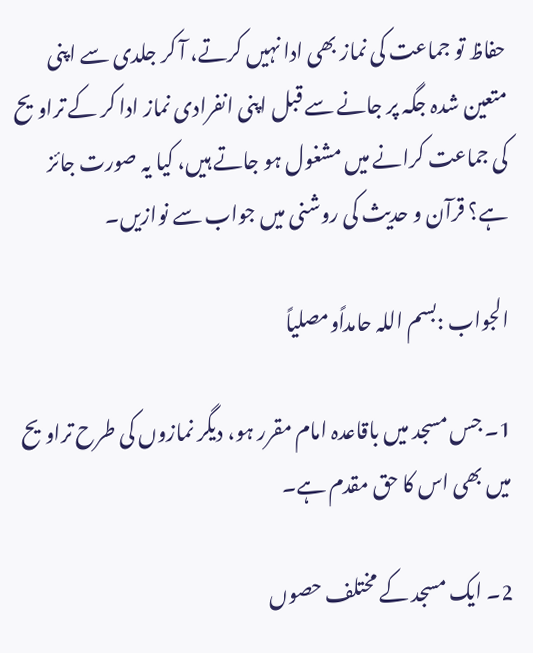حفاظ تو جماعت کی نماز بھی ادا نہیں کرتے، آ کر جلدی سے اپنی متعین شدہ جگہ پر جانے سے قبل اپنی انفرادی نماز ادا کر کے تراویح کی جماعت کرانے میں مشغول ہو جاتے ہیں، کیا یہ صورت جائز ہے؟ قرآن و حدیث کی روشنی میں جواب سے نوازیں۔

الجواب :بسم اللہ حامداًومصلیاً

1۔ جس مسجد میں باقاعدہ امام مقرر ہو، دیگر نمازوں کی طرح تراویح میں بھی اس کا حق مقدم ہے۔

2۔ ایک مسجد کے مختلف حصوں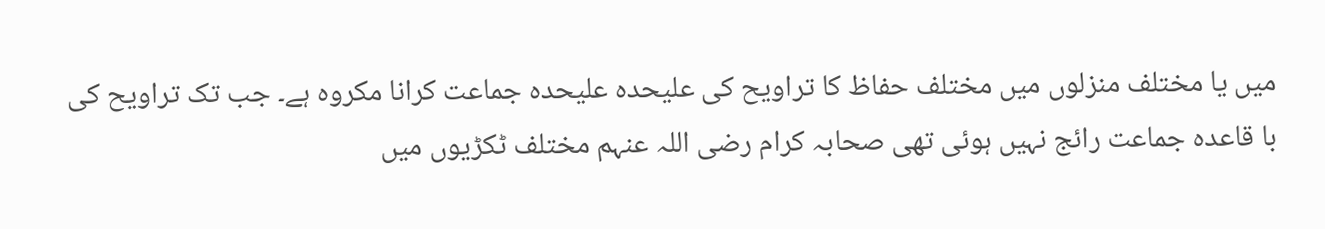میں یا مختلف منزلوں میں مختلف حفاظ کا تراویح کی علیحدہ علیحدہ جماعت کرانا مکروہ ہے۔ جب تک تراویح کی با قاعدہ جماعت رائج نہیں ہوئی تھی صحابہ کرام رضی اللہ عنہم مختلف ٹکڑیوں میں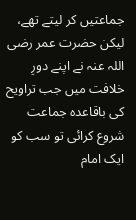جماعتیں کر لیتے تھے، لیکن حضرت عمر رضی اللہ عنہ نے اپنے دورِ خلافت میں جب تراویح کی باقاعدہ جماعت شروع کرائی تو سب کو ایک امام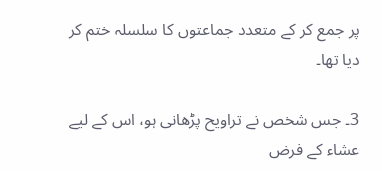پر جمع کر کے متعدد جماعتوں کا سلسلہ ختم کر دیا تھا۔

3۔ جس شخص نے تراویح پڑھانی ہو، اس کے لیے عشاء کے فرض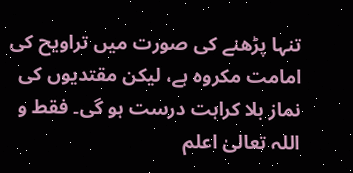تنہا پڑھنے کی صورت میں تراویح کی امامت مکروہ ہے، لیکن مقتدیوں کی نماز بلا کراہت درست ہو گی۔ فقط و اللہ تعالیٰ اعلم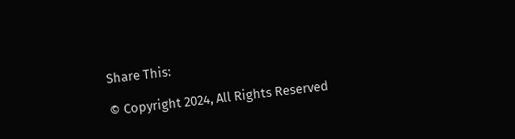Share This:

© Copyright 2024, All Rights Reserved